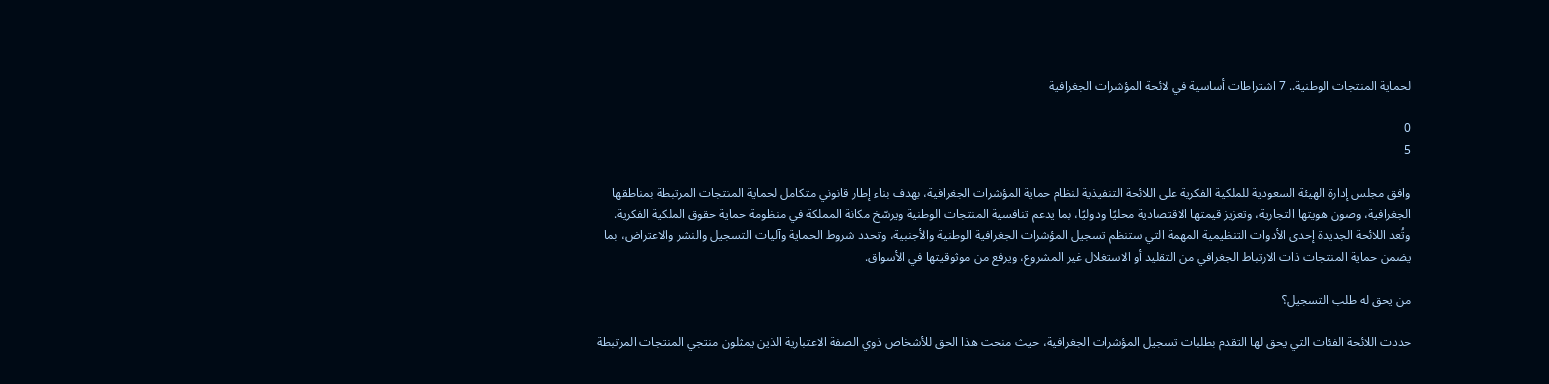لحماية المنتجات الوطنية.. 7 اشتراطات أساسية في لائحة المؤشرات الجغرافية

0
5

وافق مجلس إدارة الهيئة السعودية للملكية الفكرية على اللائحة التنفيذية لنظام حماية المؤشرات الجغرافية، بهدف بناء إطار قانوني متكامل لحماية المنتجات المرتبطة بمناطقها الجغرافية، وصون هويتها التجارية، وتعزيز قيمتها الاقتصادية محليًا ودوليًا، بما يدعم تنافسية المنتجات الوطنية ويرسّخ مكانة المملكة في منظومة حماية حقوق الملكية الفكرية.
وتُعد اللائحة الجديدة إحدى الأدوات التنظيمية المهمة التي ستنظم تسجيل المؤشرات الجغرافية الوطنية والأجنبية، وتحدد شروط الحماية وآليات التسجيل والنشر والاعتراض، بما يضمن حماية المنتجات ذات الارتباط الجغرافي من التقليد أو الاستغلال غير المشروع، ويرفع من موثوقيتها في الأسواق.

من يحق له طلب التسجيل؟

حددت اللائحة الفئات التي يحق لها التقدم بطلبات تسجيل المؤشرات الجغرافية، حيث منحت هذا الحق للأشخاص ذوي الصفة الاعتبارية الذين يمثلون منتجي المنتجات المرتبطة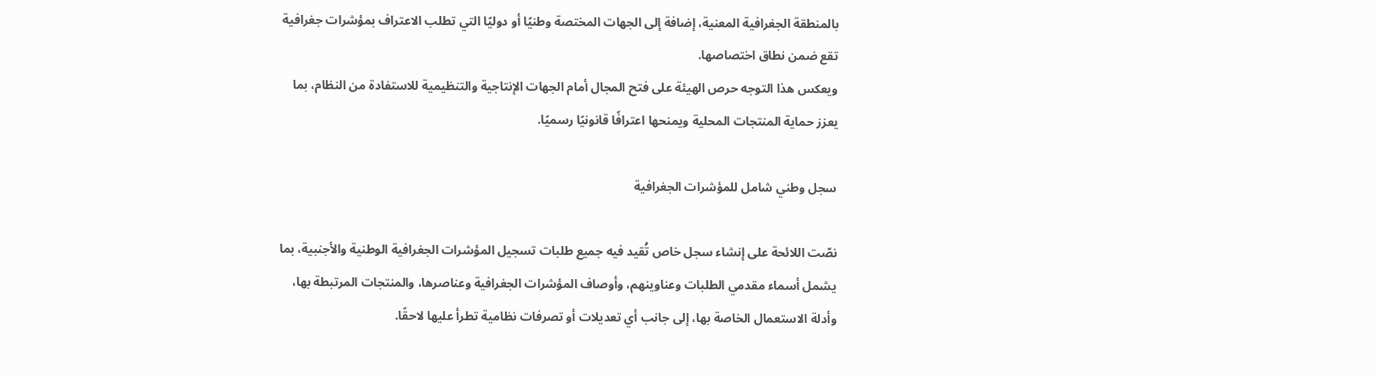بالمنطقة الجغرافية المعنية، إضافة إلى الجهات المختصة وطنيًا أو دوليًا التي تطلب الاعتراف بمؤشرات جغرافية تقع ضمن نطاق اختصاصها.
ويعكس هذا التوجه حرص الهيئة على فتح المجال أمام الجهات الإنتاجية والتنظيمية للاستفادة من النظام، بما يعزز حماية المنتجات المحلية ويمنحها اعترافًا قانونيًا رسميًا.

سجل وطني شامل للمؤشرات الجغرافية

نصّت اللائحة على إنشاء سجل خاص تُقيد فيه جميع طلبات تسجيل المؤشرات الجغرافية الوطنية والأجنبية، بما يشمل أسماء مقدمي الطلبات وعناوينهم، وأوصاف المؤشرات الجغرافية وعناصرها، والمنتجات المرتبطة بها، وأدلة الاستعمال الخاصة بها، إلى جانب أي تعديلات أو تصرفات نظامية تطرأ عليها لاحقًا.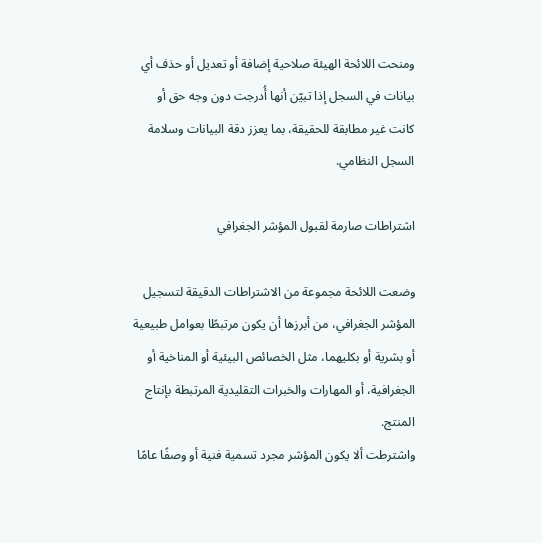ومنحت اللائحة الهيئة صلاحية إضافة أو تعديل أو حذف أي بيانات في السجل إذا تبيّن أنها أُدرجت دون وجه حق أو كانت غير مطابقة للحقيقة، بما يعزز دقة البيانات وسلامة السجل النظامي.

اشتراطات صارمة لقبول المؤشر الجغرافي

وضعت اللائحة مجموعة من الاشتراطات الدقيقة لتسجيل المؤشر الجغرافي، من أبرزها أن يكون مرتبطًا بعوامل طبيعية أو بشرية أو بكليهما، مثل الخصائص البيئية أو المناخية أو الجغرافية، أو المهارات والخبرات التقليدية المرتبطة بإنتاج المنتج.
واشترطت ألا يكون المؤشر مجرد تسمية فنية أو وصفًا عامًا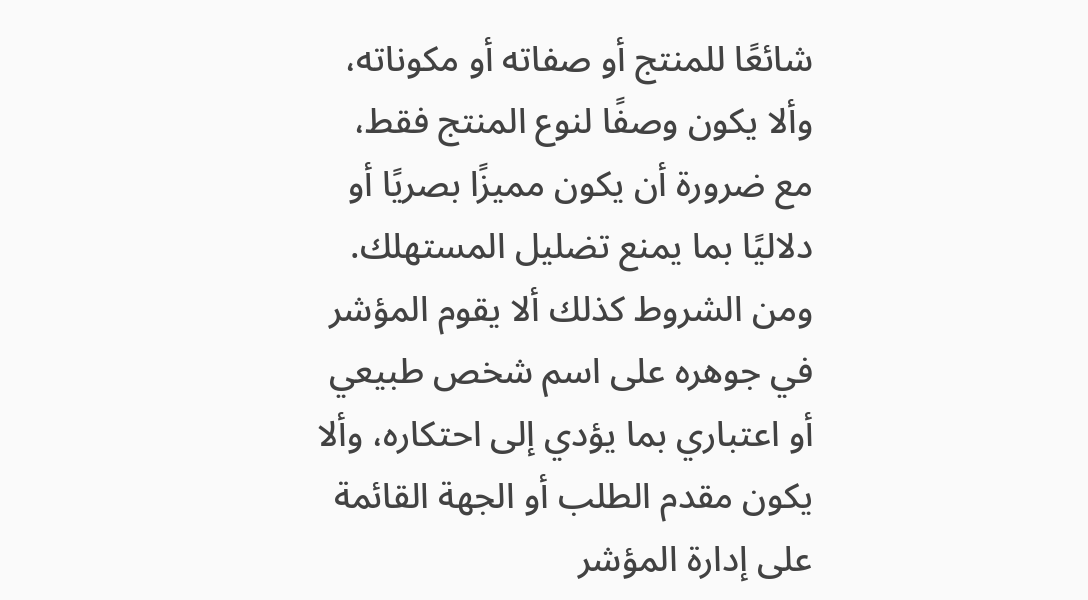شائعًا للمنتج أو صفاته أو مكوناته، وألا يكون وصفًا لنوع المنتج فقط، مع ضرورة أن يكون مميزًا بصريًا أو دلاليًا بما يمنع تضليل المستهلك.
ومن الشروط كذلك ألا يقوم المؤشر في جوهره على اسم شخص طبيعي أو اعتباري بما يؤدي إلى احتكاره، وألا يكون مقدم الطلب أو الجهة القائمة على إدارة المؤشر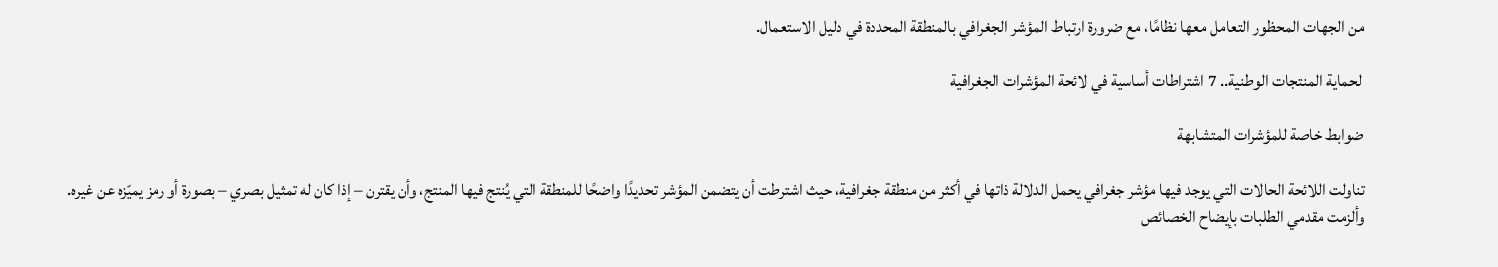من الجهات المحظور التعامل معها نظامًا، مع ضرورة ارتباط المؤشر الجغرافي بالمنطقة المحددة في دليل الاستعمال.

 لحماية المنتجات الوطنية.. 7 اشتراطات أساسية في لائحة المؤشرات الجغرافية

ضوابط خاصة للمؤشرات المتشابهة

تناولت اللائحة الحالات التي يوجد فيها مؤشر جغرافي يحمل الدلالة ذاتها في أكثر من منطقة جغرافية، حيث اشترطت أن يتضمن المؤشر تحديدًا واضحًا للمنطقة التي يُنتج فيها المنتج، وأن يقترن – إذا كان له تمثيل بصري – بصورة أو رمز يميّزه عن غيره.
وألزمت مقدمي الطلبات بإيضاح الخصائص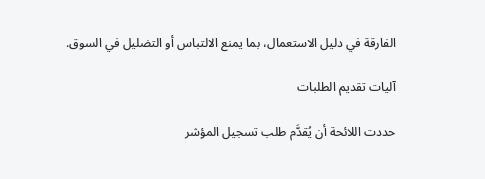الفارقة في دليل الاستعمال، بما يمنع الالتباس أو التضليل في السوق.

آليات تقديم الطلبات

حددت اللائحة أن يُقدَّم طلب تسجيل المؤشر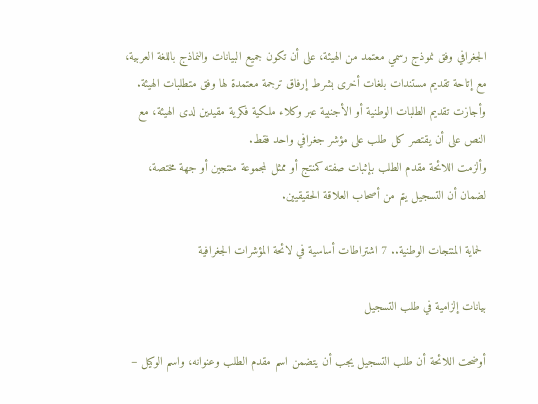الجغرافي وفق نموذج رسمي معتمد من الهيئة، على أن تكون جميع البيانات والنماذج باللغة العربية، مع إتاحة تقديم مستندات بلغات أخرى بشرط إرفاق ترجمة معتمدة لها وفق متطلبات الهيئة.
وأجازت تقديم الطلبات الوطنية أو الأجنبية عبر وكلاء ملكية فكرية مقيدين لدى الهيئة، مع النص على أن يقتصر كل طلب على مؤشر جغرافي واحد فقط.
وألزمت اللائحة مقدم الطلب بإثبات صفته كمنتج أو ممثل لمجموعة منتجين أو جهة مختصة، لضمان أن التسجيل يتم من أصحاب العلاقة الحقيقيين.

 لحماية المنتجات الوطنية.. 7 اشتراطات أساسية في لائحة المؤشرات الجغرافية

بيانات إلزامية في طلب التسجيل

أوضحت اللائحة أن طلب التسجيل يجب أن يتضمن اسم مقدم الطلب وعنوانه، واسم الوكيل –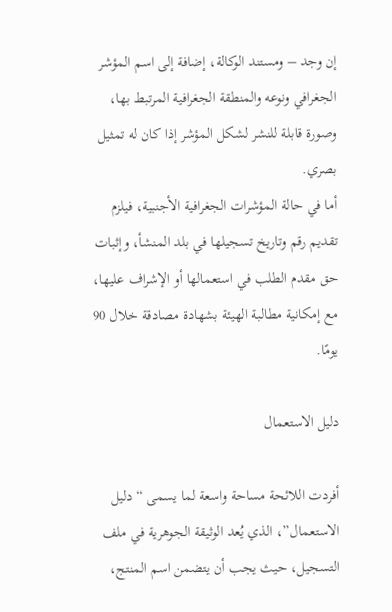إن وجد – ومستند الوكالة، إضافة إلى اسم المؤشر الجغرافي ونوعه والمنطقة الجغرافية المرتبط بها، وصورة قابلة للنشر لشكل المؤشر إذا كان له تمثيل بصري.
أما في حالة المؤشرات الجغرافية الأجنبية، فيلزم تقديم رقم وتاريخ تسجيلها في بلد المنشأ، وإثبات حق مقدم الطلب في استعمالها أو الإشراف عليها، مع إمكانية مطالبة الهيئة بشهادة مصادقة خلال 90 يومًا.

دليل الاستعمال

أفردت اللائحة مساحة واسعة لما يسمى “دليل الاستعمال”، الذي يُعد الوثيقة الجوهرية في ملف التسجيل، حيث يجب أن يتضمن اسم المنتج،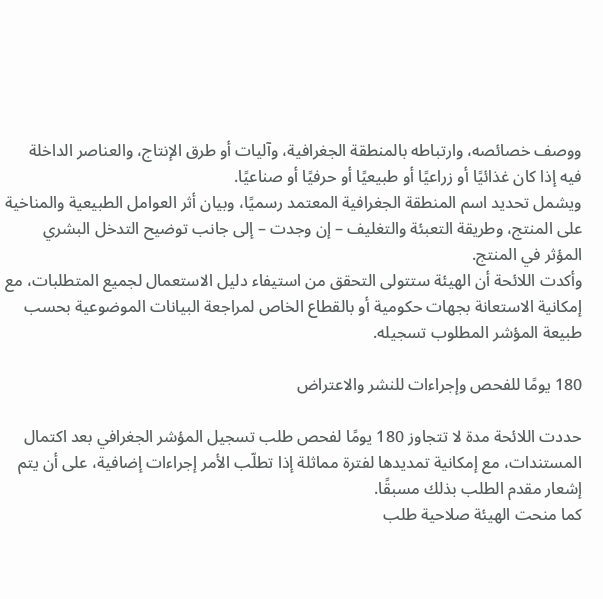ووصف خصائصه، وارتباطه بالمنطقة الجغرافية، وآليات أو طرق الإنتاج، والعناصر الداخلة فيه إذا كان غذائيًا أو زراعيًا أو طبيعيًا أو حرفيًا أو صناعيًا.
ويشمل تحديد اسم المنطقة الجغرافية المعتمد رسميًا، وبيان أثر العوامل الطبيعية والمناخية على المنتج، وطريقة التعبئة والتغليف – إن وجدت – إلى جانب توضيح التدخل البشري المؤثر في المنتج.
وأكدت اللائحة أن الهيئة ستتولى التحقق من استيفاء دليل الاستعمال لجميع المتطلبات، مع إمكانية الاستعانة بجهات حكومية أو بالقطاع الخاص لمراجعة البيانات الموضوعية بحسب طبيعة المؤشر المطلوب تسجيله.

180 يومًا للفحص وإجراءات للنشر والاعتراض

حددت اللائحة مدة لا تتجاوز 180 يومًا لفحص طلب تسجيل المؤشر الجغرافي بعد اكتمال المستندات، مع إمكانية تمديدها لفترة مماثلة إذا تطلّب الأمر إجراءات إضافية، على أن يتم إشعار مقدم الطلب بذلك مسبقًا.
كما منحت الهيئة صلاحية طلب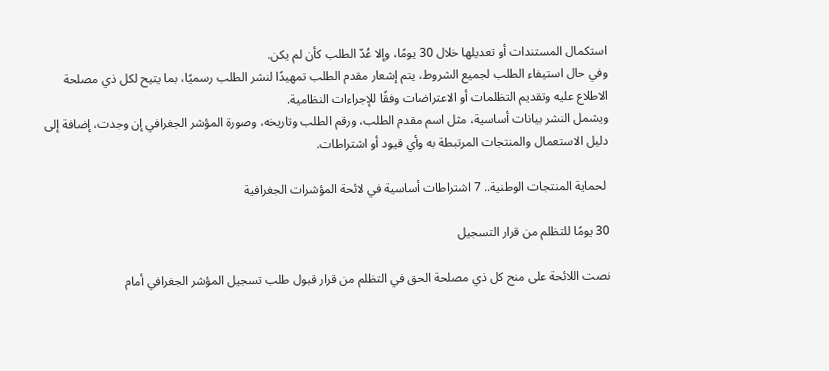استكمال المستندات أو تعديلها خلال 30 يومًا، وإلا عُدّ الطلب كأن لم يكن.
وفي حال استيفاء الطلب لجميع الشروط، يتم إشعار مقدم الطلب تمهيدًا لنشر الطلب رسميًا، بما يتيح لكل ذي مصلحة الاطلاع عليه وتقديم التظلمات أو الاعتراضات وفقًا للإجراءات النظامية.
ويشمل النشر بيانات أساسية، مثل اسم مقدم الطلب، ورقم الطلب وتاريخه، وصورة المؤشر الجغرافي إن وجدت، إضافة إلى دليل الاستعمال والمنتجات المرتبطة به وأي قيود أو اشتراطات.

 لحماية المنتجات الوطنية.. 7 اشتراطات أساسية في لائحة المؤشرات الجغرافية

30 يومًا للتظلم من قرار التسجيل

نصت اللائحة على منح كل ذي مصلحة الحق في التظلم من قرار قبول طلب تسجيل المؤشر الجغرافي أمام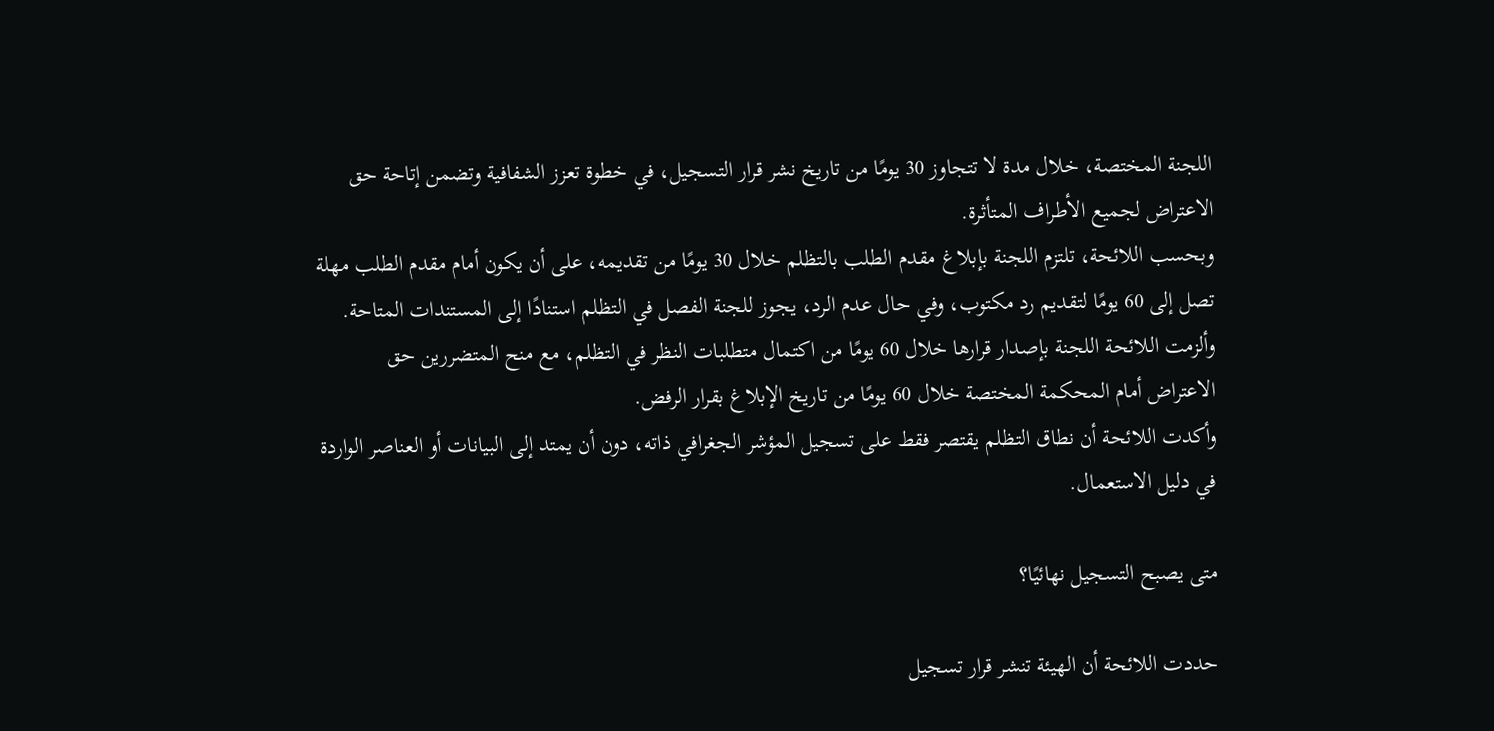اللجنة المختصة، خلال مدة لا تتجاوز 30 يومًا من تاريخ نشر قرار التسجيل، في خطوة تعزز الشفافية وتضمن إتاحة حق الاعتراض لجميع الأطراف المتأثرة.
وبحسب اللائحة، تلتزم اللجنة بإبلاغ مقدم الطلب بالتظلم خلال 30 يومًا من تقديمه، على أن يكون أمام مقدم الطلب مهلة تصل إلى 60 يومًا لتقديم رد مكتوب، وفي حال عدم الرد، يجوز للجنة الفصل في التظلم استنادًا إلى المستندات المتاحة.
وألزمت اللائحة اللجنة بإصدار قرارها خلال 60 يومًا من اكتمال متطلبات النظر في التظلم، مع منح المتضررين حق الاعتراض أمام المحكمة المختصة خلال 60 يومًا من تاريخ الإبلاغ بقرار الرفض.
وأكدت اللائحة أن نطاق التظلم يقتصر فقط على تسجيل المؤشر الجغرافي ذاته، دون أن يمتد إلى البيانات أو العناصر الواردة في دليل الاستعمال.

متى يصبح التسجيل نهائيًا؟

حددت اللائحة أن الهيئة تنشر قرار تسجيل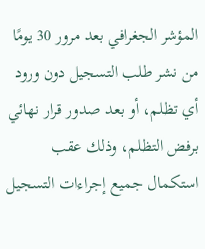المؤشر الجغرافي بعد مرور 30 يومًا من نشر طلب التسجيل دون ورود أي تظلم، أو بعد صدور قرار نهائي برفض التظلم، وذلك عقب استكمال جميع إجراءات التسجيل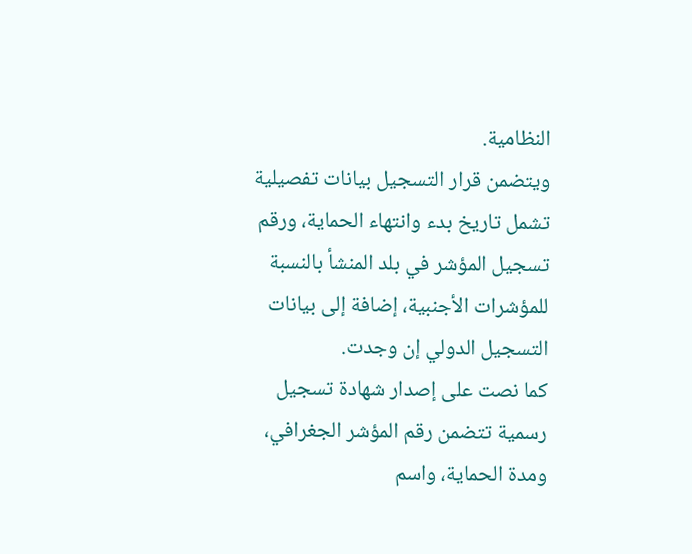النظامية.
ويتضمن قرار التسجيل بيانات تفصيلية تشمل تاريخ بدء وانتهاء الحماية، ورقم تسجيل المؤشر في بلد المنشأ بالنسبة للمؤشرات الأجنبية، إضافة إلى بيانات التسجيل الدولي إن وجدت.
كما نصت على إصدار شهادة تسجيل رسمية تتضمن رقم المؤشر الجغرافي، ومدة الحماية، واسم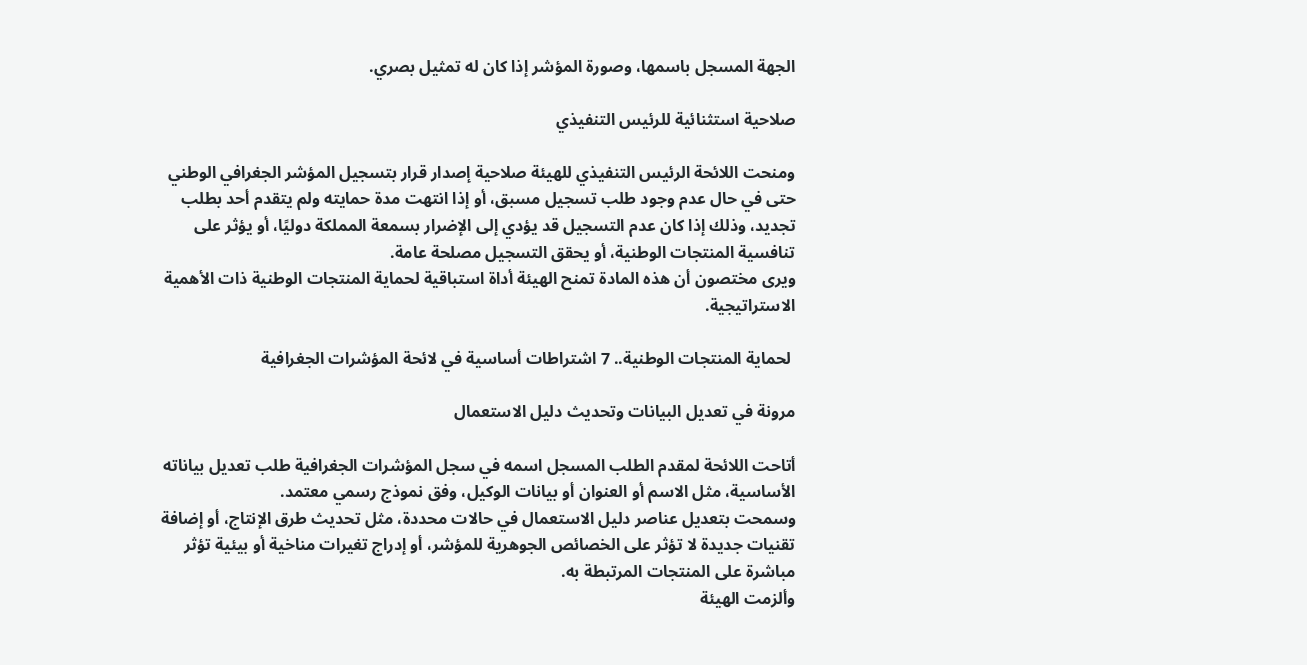الجهة المسجل باسمها، وصورة المؤشر إذا كان له تمثيل بصري.

صلاحية استثنائية للرئيس التنفيذي

ومنحت اللائحة الرئيس التنفيذي للهيئة صلاحية إصدار قرار بتسجيل المؤشر الجغرافي الوطني حتى في حال عدم وجود طلب تسجيل مسبق، أو إذا انتهت مدة حمايته ولم يتقدم أحد بطلب تجديد، وذلك إذا كان عدم التسجيل قد يؤدي إلى الإضرار بسمعة المملكة دوليًا، أو يؤثر على تنافسية المنتجات الوطنية، أو يحقق التسجيل مصلحة عامة.
ويرى مختصون أن هذه المادة تمنح الهيئة أداة استباقية لحماية المنتجات الوطنية ذات الأهمية الاستراتيجية.

 لحماية المنتجات الوطنية.. 7 اشتراطات أساسية في لائحة المؤشرات الجغرافية

مرونة في تعديل البيانات وتحديث دليل الاستعمال

أتاحت اللائحة لمقدم الطلب المسجل اسمه في سجل المؤشرات الجغرافية طلب تعديل بياناته الأساسية، مثل الاسم أو العنوان أو بيانات الوكيل، وفق نموذج رسمي معتمد.
وسمحت بتعديل عناصر دليل الاستعمال في حالات محددة، مثل تحديث طرق الإنتاج، أو إضافة تقنيات جديدة لا تؤثر على الخصائص الجوهرية للمؤشر، أو إدراج تغيرات مناخية أو بيئية تؤثر مباشرة على المنتجات المرتبطة به.
وألزمت الهيئة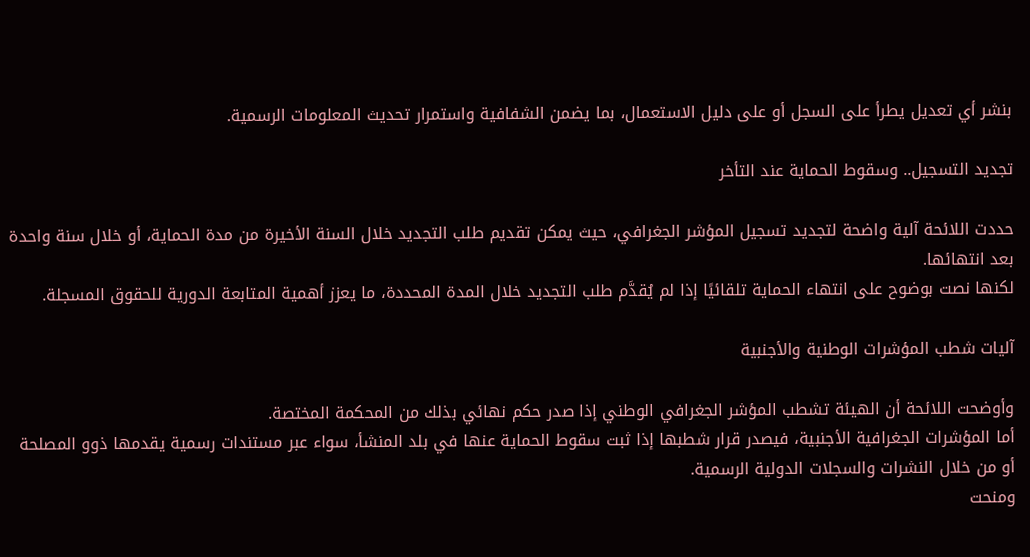بنشر أي تعديل يطرأ على السجل أو على دليل الاستعمال، بما يضمن الشفافية واستمرار تحديث المعلومات الرسمية.

تجديد التسجيل.. وسقوط الحماية عند التأخر

حددت اللائحة آلية واضحة لتجديد تسجيل المؤشر الجغرافي، حيث يمكن تقديم طلب التجديد خلال السنة الأخيرة من مدة الحماية، أو خلال سنة واحدة بعد انتهائها.
لكنها نصت بوضوح على انتهاء الحماية تلقائيًا إذا لم يُقدَّم طلب التجديد خلال المدة المحددة، ما يعزز أهمية المتابعة الدورية للحقوق المسجلة.

آليات شطب المؤشرات الوطنية والأجنبية

وأوضحت اللائحة أن الهيئة تشطب المؤشر الجغرافي الوطني إذا صدر حكم نهائي بذلك من المحكمة المختصة.
أما المؤشرات الجغرافية الأجنبية، فيصدر قرار شطبها إذا ثبت سقوط الحماية عنها في بلد المنشأ، سواء عبر مستندات رسمية يقدمها ذوو المصلحة أو من خلال النشرات والسجلات الدولية الرسمية.
ومنحت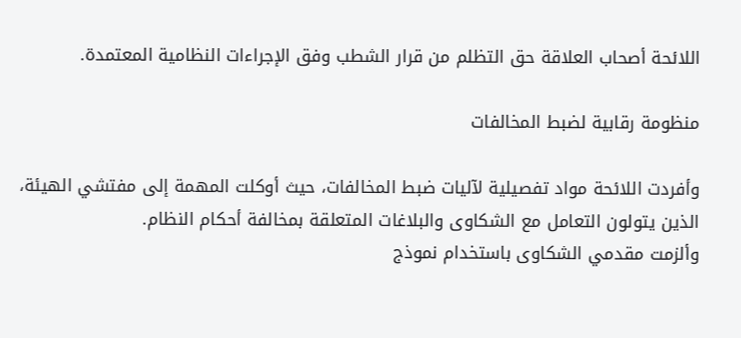اللائحة أصحاب العلاقة حق التظلم من قرار الشطب وفق الإجراءات النظامية المعتمدة.

منظومة رقابية لضبط المخالفات

وأفردت اللائحة مواد تفصيلية لآليات ضبط المخالفات، حيث أوكلت المهمة إلى مفتشي الهيئة، الذين يتولون التعامل مع الشكاوى والبلاغات المتعلقة بمخالفة أحكام النظام.
وألزمت مقدمي الشكاوى باستخدام نموذج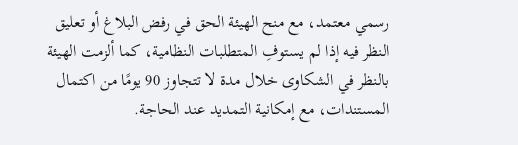رسمي معتمد، مع منح الهيئة الحق في رفض البلاغ أو تعليق النظر فيه إذا لم يستوفِ المتطلبات النظامية، كما ألزمت الهيئة بالنظر في الشكاوى خلال مدة لا تتجاوز 90 يومًا من اكتمال المستندات، مع إمكانية التمديد عند الحاجة.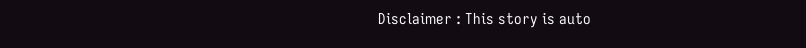Disclaimer : This story is auto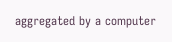aggregated by a computer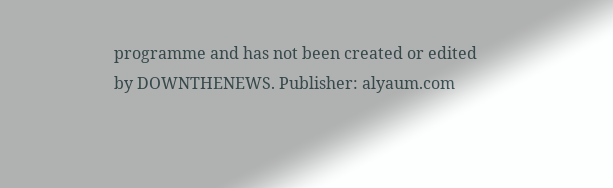programme and has not been created or edited by DOWNTHENEWS. Publisher: alyaum.com